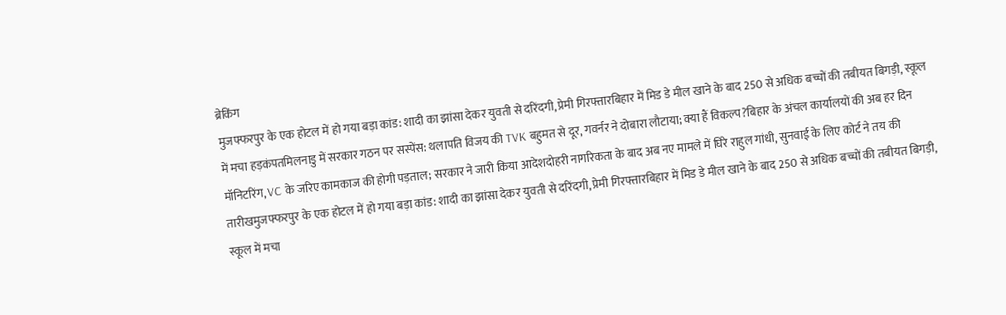ब्रेकिंग
मुजफ्फरपुर के एक होटल में हो गया बड़ा कांड: शादी का झांसा देकर युवती से दरिंदगी, प्रेमी गिरफ्तारबिहार में मिड डे मील खाने के बाद 250 से अधिक बच्चों की तबीयत बिगड़ी, स्कूल में मचा हड़कंपतमिलनाडु में सरकार गठन पर सस्पेंस: थलापति विजय की TVK बहुमत से दूर, गवर्नर ने दोबारा लौटाया; क्या हैं विकल्प?बिहार के अंचल कार्यालयों की अब हर दिन मॉनिटरिंग, VC के जरिए कामकाज की होगी पड़ताल; सरकार ने जारी किया आदेशदोहरी नागरिकता के बाद अब नए मामले में घिरे राहुल गांधी, सुनवाई के लिए कोर्ट ने तय की तारीखमुजफ्फरपुर के एक होटल में हो गया बड़ा कांड: शादी का झांसा देकर युवती से दरिंदगी, प्रेमी गिरफ्तारबिहार में मिड डे मील खाने के बाद 250 से अधिक बच्चों की तबीयत बिगड़ी, स्कूल में मचा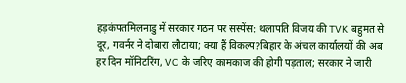हड़कंपतमिलनाडु में सरकार गठन पर सस्पेंस: थलापति विजय की TVK बहुमत से दूर, गवर्नर ने दोबारा लौटाया; क्या हैं विकल्प?बिहार के अंचल कार्यालयों की अब हर दिन मॉनिटरिंग, VC के जरिए कामकाज की होगी पड़ताल; सरकार ने जारी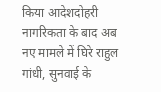किया आदेशदोहरी नागरिकता के बाद अब नए मामले में घिरे राहुल गांधी, सुनवाई के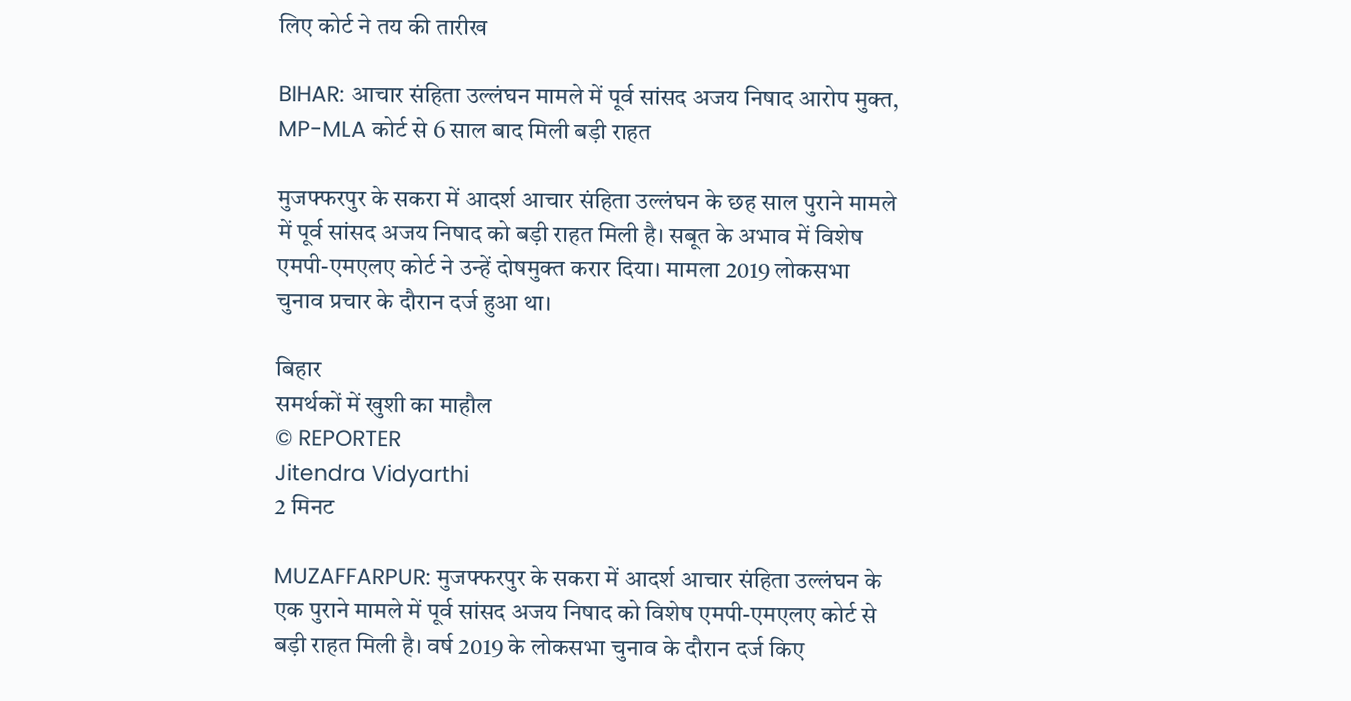लिए कोर्ट ने तय की तारीख

BIHAR: आचार संहिता उल्लंघन मामले में पूर्व सांसद अजय निषाद आरोप मुक्त, MP-MLA कोर्ट से 6 साल बाद मिली बड़ी राहत

मुजफ्फरपुर के सकरा में आदर्श आचार संहिता उल्लंघन के छह साल पुराने मामले में पूर्व सांसद अजय निषाद को बड़ी राहत मिली है। सबूत के अभाव में विशेष एमपी-एमएलए कोर्ट ने उन्हें दोषमुक्त करार दिया। मामला 2019 लोकसभा चुनाव प्रचार के दौरान दर्ज हुआ था।

बिहार
समर्थकों में खुशी का माहौल
© REPORTER
Jitendra Vidyarthi
2 मिनट

MUZAFFARPUR: मुजफ्फरपुर के सकरा में आदर्श आचार संहिता उल्लंघन के एक पुराने मामले में पूर्व सांसद अजय निषाद को विशेष एमपी-एमएलए कोर्ट से बड़ी राहत मिली है। वर्ष 2019 के लोकसभा चुनाव के दौरान दर्ज किए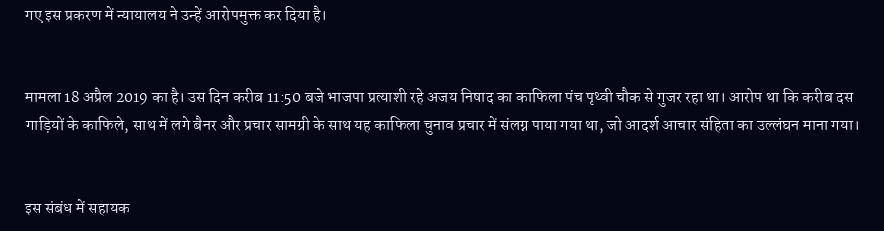गए इस प्रकरण में न्यायालय ने उन्हें आरोपमुक्त कर दिया है।


मामला 18 अप्रैल 2019 का है। उस दिन करीब 11:50 बजे भाजपा प्रत्याशी रहे अजय निषाद का काफिला पंच पृथ्वी चौक से गुजर रहा था। आरोप था कि करीब दस गाड़ियों के काफिले, साथ में लगे बैनर और प्रचार सामग्री के साथ यह काफिला चुनाव प्रचार में संलग्न पाया गया था, जो आदर्श आचार संहिता का उल्लंघन माना गया।


इस संबंध में सहायक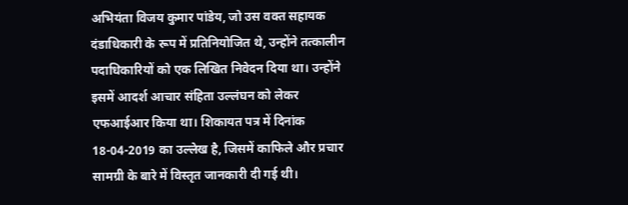अभियंता विजय कुमार पांडेय, जो उस वक्त सहायक दंडाधिकारी के रूप में प्रतिनियोजित थे, उन्होंने तत्कालीन पदाधिकारियों को एक लिखित निवेदन दिया था। उन्होंने इसमें आदर्श आचार संहिता उल्लंघन को लेकर एफआईआर किया था। शिकायत पत्र में दिनांक 18-04-2019 का उल्लेख है, जिसमें काफिले और प्रचार सामग्री के बारे में विस्तृत जानकारी दी गई थी।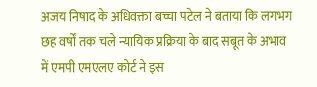अजय निषाद के अधिवक्ता बच्चा पटेल ने बताया कि लगभग छह वर्षों तक चले न्यायिक प्रक्रिया के बाद सबूत के अभाव में एमपी एमएलए कोर्ट ने इस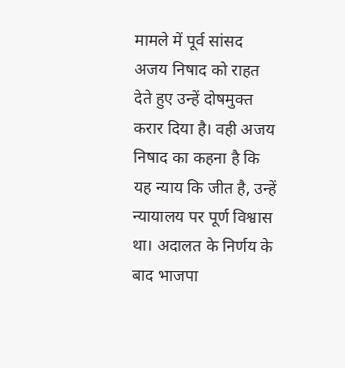मामले में पूर्व सांसद अजय निषाद को राहत देते हुए उन्हें दोषमुक्त करार दिया है। वही अजय निषाद का कहना है कि यह न्याय कि जीत है, उन्हें न्यायालय पर पूर्ण विश्वास था। अदालत के निर्णय के बाद भाजपा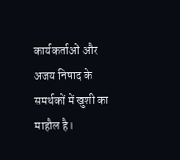कार्यकर्ताओं और अजय निषाद के समर्थकों में खुशी का माहौल है।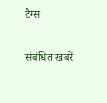टैग्स

संबंधित खबरें